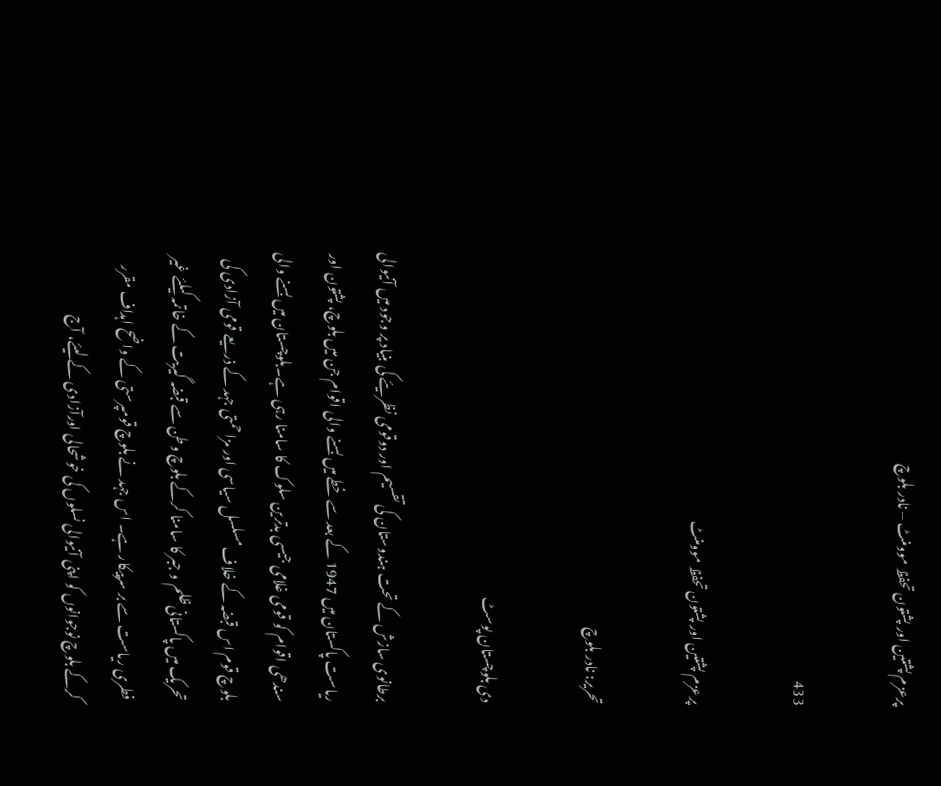پرعزم پشتین اور پشتون تحفظ موومنٹ – نادر بلوچ

433

پرعزم پشتین اور پشتون تحفظ موومنٹ

تحریر: نادر بلوچ

دی بلوچستان پوسٹ

برطانوی سازش کے تحت ہندوستان کی تقسیم اور دوقومی نظریئے کی بنیاد پر وجود میں آنیوالی ریاست پاکستان میں 1947 کے بعد سے خطے میں بسنے والی اقوام جن میں بلوچ، پشتون اور سندھی اقوام کو قومی غلامی جیسی بدترین سلوک کا سامنا رہی ہے۔بلوچستان میں بسنے والی بلوچ قوم اس قبضہ کے خلاف مسلسل سیاسی اور مزاحمتی جہد کے ذریعے قومی آزادی کی تحریک میں پاکستانی ظلم و جبر کا سامنا کرکے بلوچ وطن سے قبضہ گیریت کے خاتمہ کیلئے غیر فطری ریاست سے بر سرپیکار ہے۔ اس جہد نے بلوچ قومپرستی کے واضح اہداف مقرر کرکے بلوچ نوجوانوں کو اپنی آنیوالی نسلوں کی خوشحالی اورآزادی کے لیئے، آج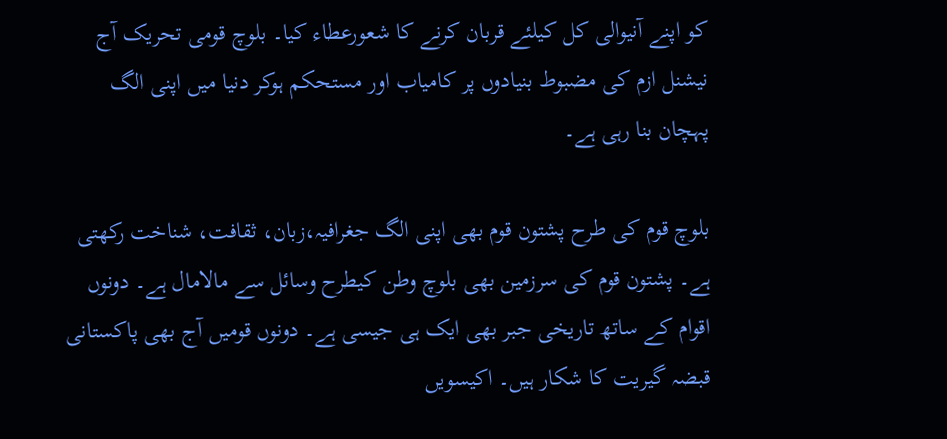کو اپنے آنیوالی کل کیلئے قربان کرنے کا شعورعطاء کیا۔ بلوچ قومی تحریک آج نیشنل ازم کی مضبوط بنیادوں پر کامیاب اور مستحکم ہوکر دنیا میں اپنی الگ پہچان بنا رہی ہے۔

بلوچ قوم کی طرح پشتون قوم بھی اپنی الگ جغرافیہ،زبان، ثقافت، شناخت رکھتی ہے۔ پشتون قوم کی سرزمین بھی بلوچ وطن کیطرح وسائل سے مالامال ہے۔ دونوں اقوام کے ساتھ تاریخی جبر بھی ایک ہی جیسی ہے۔ دونوں قومیں آج بھی پاکستانی قبضہ گیریت کا شکار ہیں۔ اکیسویں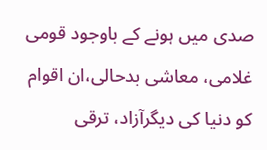صدی میں ہونے کے باوجود قومی غلامی، معاشی بدحالی،ان اقوام کو دنیا کی دیگرآزاد، ترقی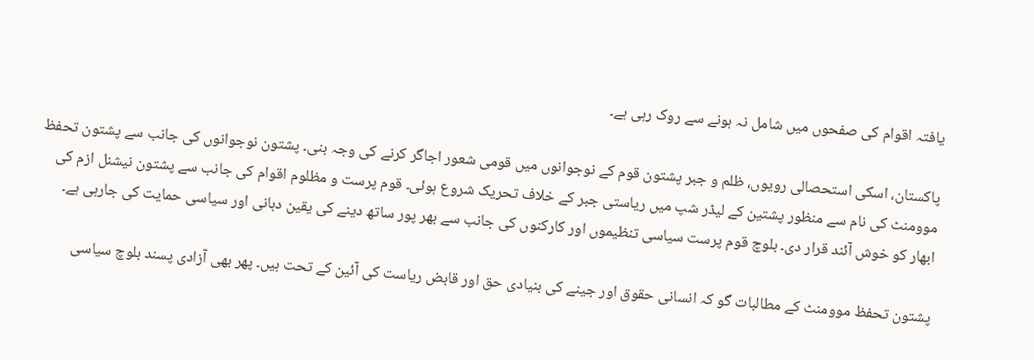یافتہ اقوام کی صفحوں میں شامل نہ ہونے سے روک رہی ہے۔

پاکستان، اسکی استحصالی رویوں، ظلم و جبر پشتون قوم کے نوجوانوں میں قومی شعور اجاگر کرنے کی وجہ بنی۔ پشتون نوجوانوں کی جانب سے پشتون تحفظ موومنٹ کی نام سے منظور پشتین کے لیڈر شپ میں ریاستی جبر کے خلاف تحریک شروع ہوئی۔ قوم پرست و مظلوم اقوام کی جانب سے پشتون نیشنل ازم کی ابھار کو خوش آئند قرار دی۔ بلوچ قوم پرست سیاسی تنظیموں اور کارکنوں کی جانب سے بھر پور ساتھ دینے کی یقین دہانی اور سیاسی حمایت کی جارہی ہے۔

پشتون تحفظ موومنٹ کے مطالبات گو کہ انسانی حقوق اور جینے کی بنیادی حق اور قابض ریاست کی آئین کے تحت ہیں۔ پھر بھی آزادی پسند بلوچ سیاسی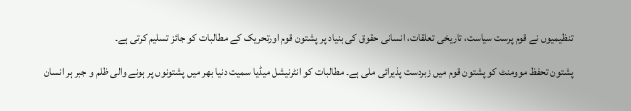تنظیمیوں نے قوم پرست سیاست، تاریخی تعلقات، انسانی حقوق کی بنیاد پر پشتون قوم اورتحریک کے مطالبات کو جائز تسلیم کرتی ہے۔

پشتون تحفظ موومنٹ کو پشتون قوم میں زبردست پذیرائی ملی ہے۔ مطالبات کو انٹرنیشل میڈیا سمیت دنیا بھر میں پشتونوں پر ہونے والی ظلم و جبر ہر انسان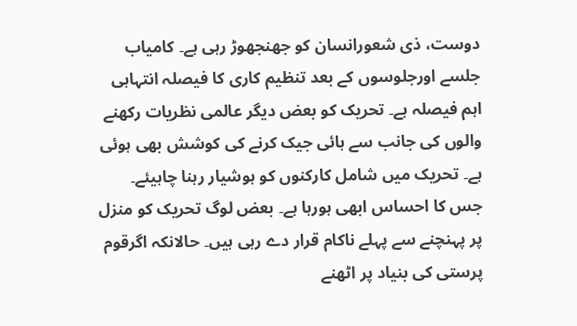دوست، ذی شعورانسان کو جھنجھوڑ رہی ہے۔ کامیاب جلسے اورجلوسوں کے بعد تنظیم کاری کا فیصلہ انتہاہی اہم فیصلہ ہے۔ تحریک کو بعض دیگر عالمی نظریات رکھنے والوں کی جانب سے ہائی جیک کرنے کی کوشش بھی ہوئی ہے۔ تحریک میں شامل کارکنوں کو ہوشیار رہنا چاہیئے۔ جس کا احساس ابھی ہورہا ہے۔ بعض لوگ تحریک کو منزل پر پہنچنے سے پہلے ناکام قرار دے رہی ہیں۔ حالانکہ اگرقوم پرستی کی بنیاد پر اٹھنے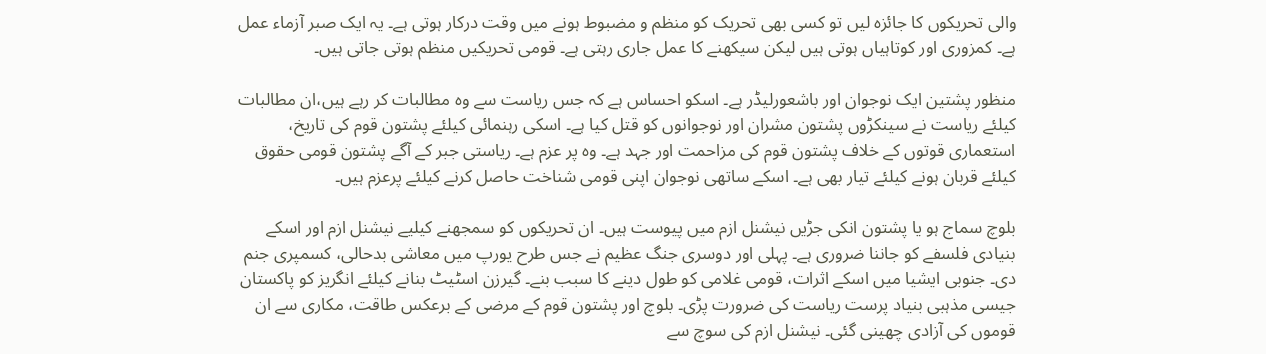والی تحریکوں کا جائزہ لیں تو کسی بھی تحریک کو منظم و مضبوط ہونے میں وقت درکار ہوتی ہے۔ یہ ایک صبر آزماء عمل ہے۔ کمزوری اور کوتاہیاں ہوتی ہیں لیکن سیکھنے کا عمل جاری رہتی ہے۔ قومی تحریکیں منظم ہوتی جاتی ہیں۔

منظور پشتین ایک نوجوان اور باشعورلیڈر ہے۔ اسکو احساس ہے کہ جس ریاست سے وہ مطالبات کر رہے ہیں،ان مطالبات کیلئے ریاست نے سینکڑوں پشتون مشران اور نوجوانوں کو قتل کیا ہے۔ اسکی رہنمائی کیلئے پشتون قوم کی تاریخ، استعماری قوتوں کے خلاف پشتون قوم کی مزاحمت اور جہد ہے۔ وہ پر عزم ہے۔ ریاستی جبر کے آگے پشتون قومی حقوق کیلئے قربان ہونے کیلئے تیار بھی ہے۔ اسکے ساتھی نوجوان اپنی قومی شناخت حاصل کرنے کیلئے پرعزم ہیں۔

بلوچ سماج ہو یا پشتون انکی جڑیں نیشنل ازم میں پیوست ہیں۔ ان تحریکوں کو سمجھنے کیلیے نیشنل ازم اور اسکے بنیادی فلسفے کو جاننا ضروری ہے۔ پہلی اور دوسری جنگ عظیم نے جس طرح یورپ میں معاشی بدحالی، کسمپری جنم دی۔ جنوبی ایشیا میں اسکے اثرات، قومی غلامی کو طول دینے کا سبب بنے۔ گیرزن اسٹیٹ بنانے کیلئے انگریز کو پاکستان جیسی مذہبی بنیاد پرست ریاست کی ضرورت پڑی۔ بلوچ اور پشتون قوم کے مرضی کے برعکس طاقت، مکاری سے ان قوموں کی آزادی چھینی گئی۔ نیشنل ازم کی سوچ سے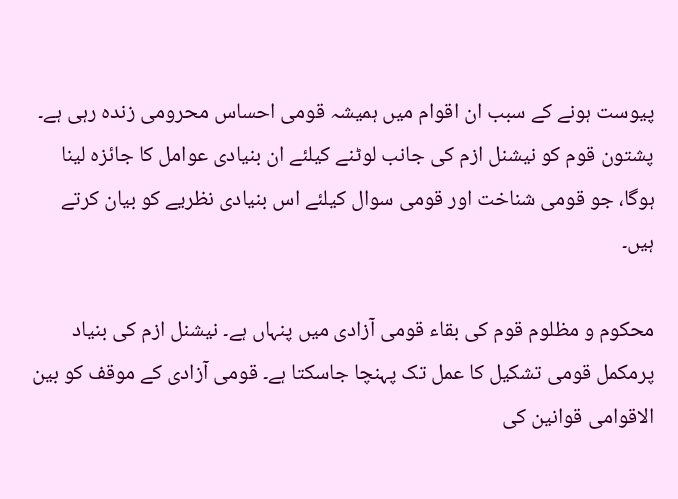پیوست ہونے کے سبب ان اقوام میں ہمیشہ قومی احساس محرومی زندہ رہی ہے۔ پشتون قوم کو نیشنل ازم کی جانب لوٹنے کیلئے ان بنیادی عوامل کا جائزہ لینا ہوگا، جو قومی شناخت اور قومی سوال کیلئے اس بنیادی نظریے کو بیان کرتے ہیں۔

محکوم و مظلوم قوم کی بقاء قومی آزادی میں پنہاں ہے۔ نیشنل ازم کی بنیاد پرمکمل قومی تشکیل کا عمل تک پہنچا جاسکتا ہے۔ قومی آزادی کے موقف کو بین الاقوامی قوانین کی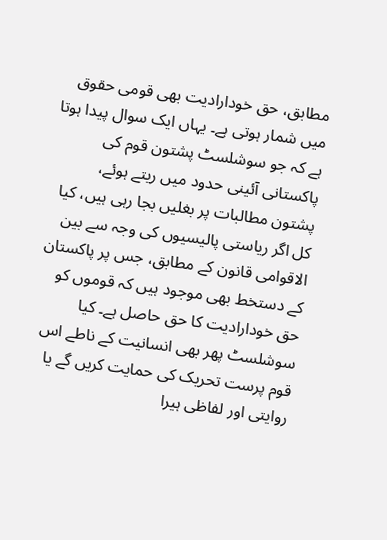مطابق، حق خودارادیت بھی قومی حقوق میں شمار ہوتی ہے۔ یہاں ایک سوال پیدا ہوتا ہے کہ جو سوشلسٹ پشتون قوم کی پاکستانی آئینی حدود میں ریتے ہوئے، پشتون مطالبات پر بغلیں بجا رہی ہیں، کیا کل اگر ریاستی پالیسیوں کی وجہ سے بین الاقوامی قانون کے مطابق، جس پر پاکستان کے دستخط بھی موجود ہیں کہ قوموں کو حق خودارادیت کا حق حاصل ہے۔ کیا سوشلسٹ پھر بھی انسانیت کے ناطے اس قوم پرست تحریک کی حمایت کریں گے یا روایتی اور لفاظی ہیرا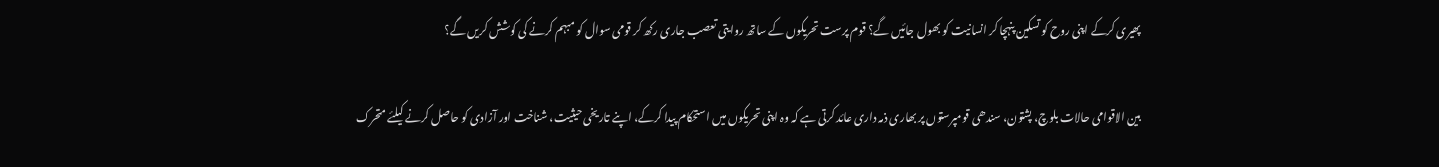پھیری کرکے اپنی روح کو تسکین پنہچا کر انسانیت کو بھول جائیں گے؟ قوم پرست تحریکوں کے ساتھ روایتی تعصب جاری رکھ کر قومی سوال کو مبہم کرنے کی کوشش کریں گے؟

بین الاقوامی حالات بلوچ، پشتون، سندھی قومپرستوں پر بھاری ذمہ داری عائد کرتی ہے کہ وہ اپنی تحریکوں میں استحکام پیدا کرکے، اپنے تاریخی حیثیت، شناخت اور آزادی کو حاصل کرنے کیلئے متحرک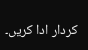کردار ادا کریں۔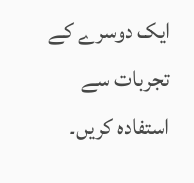ایک دوسرے کے تجربات سے استفادہ کریں۔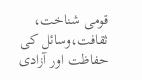قومی شناخت، ثقافت،وسائل کی حفاظت اور آزادی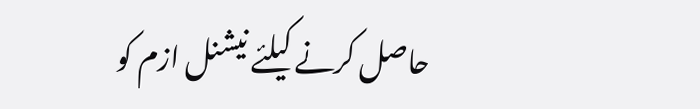حاصل کرنے کیلئے نیشنل ازم کو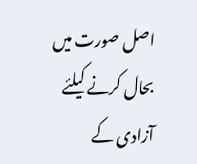اصل صورت میں بحال کرنے کیلئے آزادی کے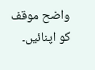واضح موقف کو اپنائیں۔